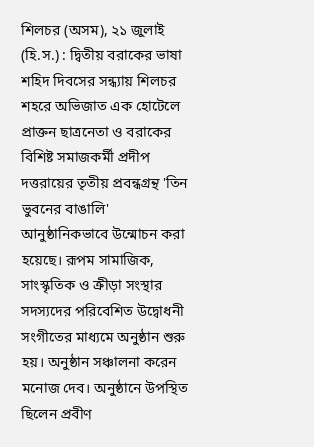শিলচর (অসম), ২১ জুলাই (হি.স.) : দ্বিতীয় বরাকের ভাষা শহিদ দিবসের সন্ধ্যায় শিলচর শহরে অভিজাত এক হোটেলে প্রাক্তন ছাত্রনেতা ও বরাকের বিশিষ্ট সমাজকর্মী প্রদীপ দত্তরায়ের তৃতীয় প্রবন্ধগ্রন্থ 'তিন ভুবনের বাঙালি' আনুষ্ঠানিকভাবে উন্মোচন করা হয়েছে। রূপম সামাজিক, সাংস্কৃতিক ও ক্রীড়া সংস্থার সদস্যদের পরিবেশিত উদ্বোধনী সংগীতের মাধ্যমে অনুষ্ঠান শুরু হয়। অনুষ্ঠান সঞ্চালনা করেন মনোজ দেব। অনুষ্ঠানে উপস্থিত ছিলেন প্রবীণ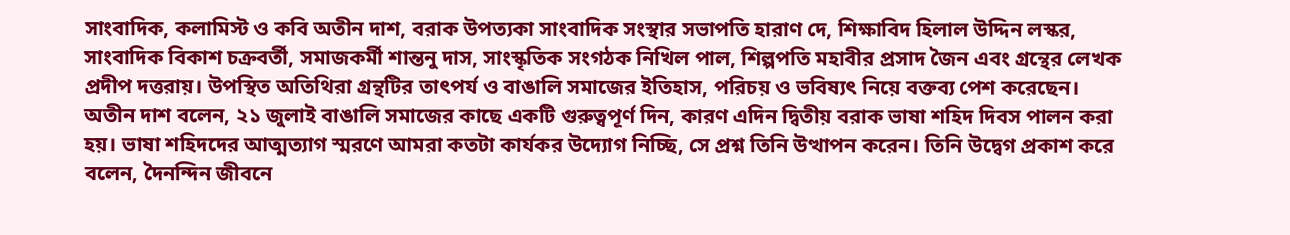সাংবাদিক, কলামিস্ট ও কবি অতীন দাশ, বরাক উপত্যকা সাংবাদিক সংস্থার সভাপতি হারাণ দে, শিক্ষাবিদ হিলাল উদ্দিন লস্কর, সাংবাদিক বিকাশ চক্রবর্তী, সমাজকর্মী শান্তনু দাস, সাংস্কৃতিক সংগঠক নিখিল পাল, শিল্পপতি মহাবীর প্রসাদ জৈন এবং গ্রন্থের লেখক প্রদীপ দত্তরায়। উপস্থিত অতিথিরা গ্রন্থটির তাৎপর্য ও বাঙালি সমাজের ইতিহাস, পরিচয় ও ভবিষ্যৎ নিয়ে বক্তব্য পেশ করেছেন।
অতীন দাশ বলেন, ২১ জুলাই বাঙালি সমাজের কাছে একটি গুরুত্বপূর্ণ দিন, কারণ এদিন দ্বিতীয় বরাক ভাষা শহিদ দিবস পালন করা হয়। ভাষা শহিদদের আত্মত্যাগ স্মরণে আমরা কতটা কার্যকর উদ্যোগ নিচ্ছি, সে প্রশ্ন তিনি উত্থাপন করেন। তিনি উদ্বেগ প্রকাশ করে বলেন, দৈনন্দিন জীবনে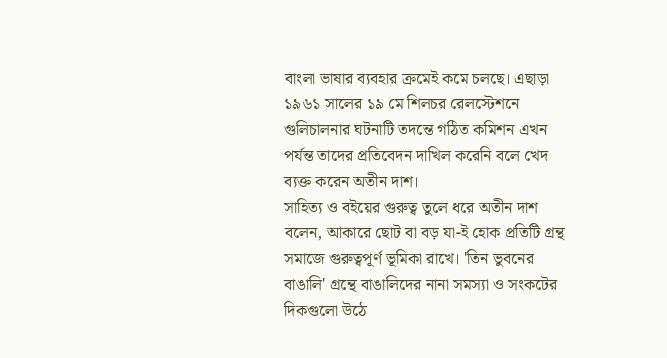বাংলা ভাষার ব্যবহার ক্রমেই কমে চলছে। এছাড়া ১৯৬১ সালের ১৯ মে শিলচর রেলস্টেশনে গুলিচালনার ঘটনাটি তদন্তে গঠিত কমিশন এখন পর্যন্ত তাদের প্রতিবেদন দাখিল করেনি বলে খেদ ব্যক্ত করেন অতীন দাশ।
সাহিত্য ও বইয়ের গুরুত্ব তুলে ধরে অতীন দাশ বলেন, আকারে ছোট বা বড় যা-ই হোক প্রতিটি গ্রন্থ সমাজে গুরুত্বপূর্ণ ভূমিকা রাখে। 'তিন ভুবনের বাঙালি' গ্রন্থে বাঙালিদের নানা সমস্যা ও সংকটের দিকগুলো উঠে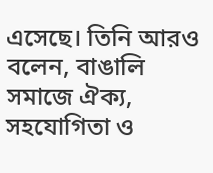এসেছে। তিনি আরও বলেন, বাঙালি সমাজে ঐক্য, সহযোগিতা ও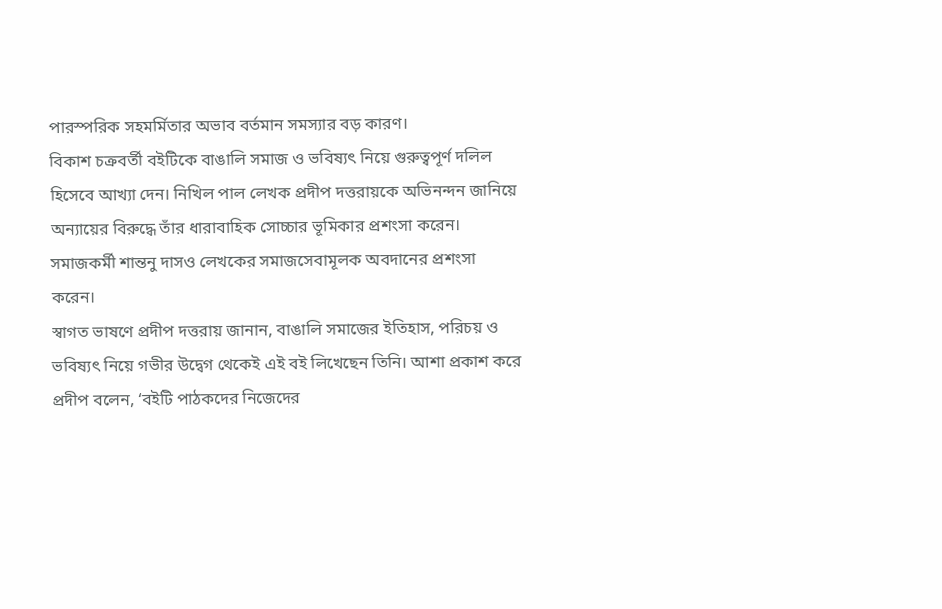পারস্পরিক সহমর্মিতার অভাব বর্তমান সমস্যার বড় কারণ।
বিকাশ চক্রবর্তী বইটিকে বাঙালি সমাজ ও ভবিষ্যৎ নিয়ে গুরুত্বপূর্ণ দলিল হিসেবে আখ্যা দেন। নিখিল পাল লেখক প্রদীপ দত্তরায়কে অভিনন্দন জানিয়ে অন্যায়ের বিরুদ্ধে তাঁর ধারাবাহিক সোচ্চার ভূমিকার প্রশংসা করেন। সমাজকর্মী শান্তনু দাসও লেখকের সমাজসেবামূলক অবদানের প্রশংসা করেন।
স্বাগত ভাষণে প্রদীপ দত্তরায় জানান, বাঙালি সমাজের ইতিহাস, পরিচয় ও ভবিষ্যৎ নিয়ে গভীর উদ্বেগ থেকেই এই বই লিখেছেন তিনি। আশা প্রকাশ করে প্রদীপ বলেন, ‘বইটি পাঠকদের নিজেদের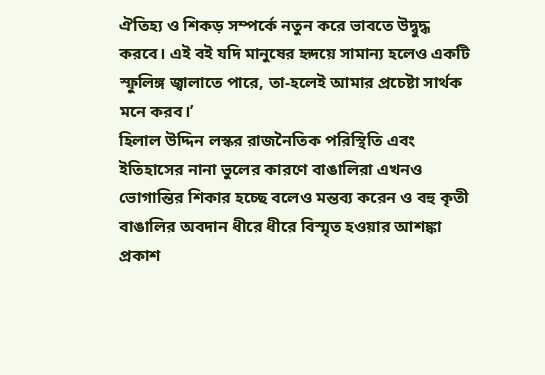ঐতিহ্য ও শিকড় সম্পর্কে নতুন করে ভাবতে উদ্বুদ্ধ করবে। এই বই যদি মানুষের হৃদয়ে সামান্য হলেও একটি স্ফুলিঙ্গ জ্বালাতে পারে, তা-হলেই আমার প্রচেষ্টা সার্থক মনে করব।’
হিলাল উদ্দিন লস্কর রাজনৈতিক পরিস্থিতি এবং ইতিহাসের নানা ভুলের কারণে বাঙালিরা এখনও ভোগান্তির শিকার হচ্ছে বলেও মন্তব্য করেন ও বহু কৃতী বাঙালির অবদান ধীরে ধীরে বিস্মৃত হওয়ার আশঙ্কা প্রকাশ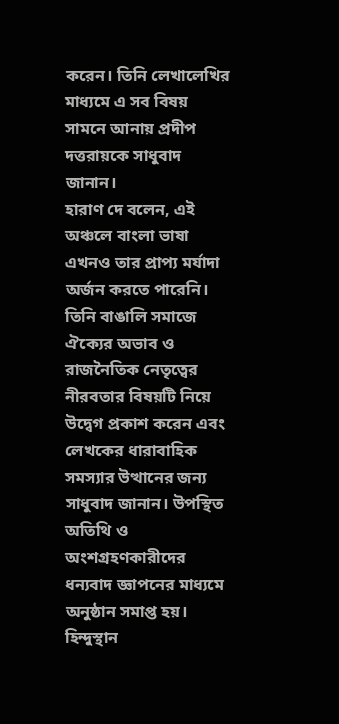করেন। তিনি লেখালেখির মাধ্যমে এ সব বিষয় সামনে আনায় প্রদীপ দত্তরায়কে সাধুবাদ জানান।
হারাণ দে বলেন, এই অঞ্চলে বাংলা ভাষা এখনও তার প্রাপ্য মর্যাদা অর্জন করতে পারেনি। তিনি বাঙালি সমাজে ঐক্যের অভাব ও রাজনৈতিক নেতৃত্বের নীরবতার বিষয়টি নিয়ে উদ্বেগ প্রকাশ করেন এবং লেখকের ধারাবাহিক সমস্যার উত্থানের জন্য সাধুবাদ জানান। উপস্থিত অতিথি ও অংশগ্রহণকারীদের ধন্যবাদ জ্ঞাপনের মাধ্যমে অনুষ্ঠান সমাপ্ত হয়।
হিন্দুস্থান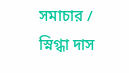সমাচার / স্নিগ্ধা দাস